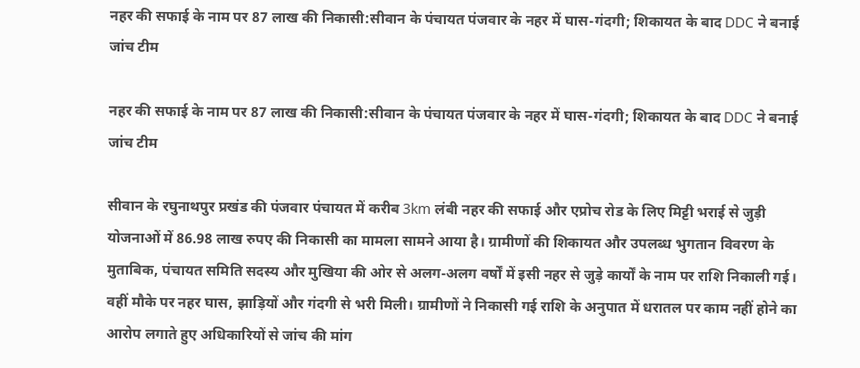नहर की सफाई के नाम पर 87 लाख की निकासी:सीवान के पंचायत पंजवार के नहर में घास-गंदगी; शिकायत के बाद DDC ने बनाई जांच टीम

नहर की सफाई के नाम पर 87 लाख की निकासी:सीवान के पंचायत पंजवार के नहर में घास-गंदगी; शिकायत के बाद DDC ने बनाई जांच टीम

सीवान के रघुनाथपुर प्रखंड की पंजवार पंचायत में करीब 3km लंबी नहर की सफाई और एप्रोच रोड के लिए मिट्टी भराई से जुड़ी योजनाओं में 86.98 लाख रुपए की निकासी का मामला सामने आया है। ग्रामीणों की शिकायत और उपलब्ध भुगतान विवरण के मुताबिक, पंचायत समिति सदस्य और मुखिया की ओर से अलग-अलग वर्षों में इसी नहर से जुड़े कार्यों के नाम पर राशि निकाली गई। वहीं मौके पर नहर घास, झाड़ियों और गंदगी से भरी मिली। ग्रामीणों ने निकासी गई राशि के अनुपात में धरातल पर काम नहीं होने का आरोप लगाते हुए अधिकारियों से जांच की मांग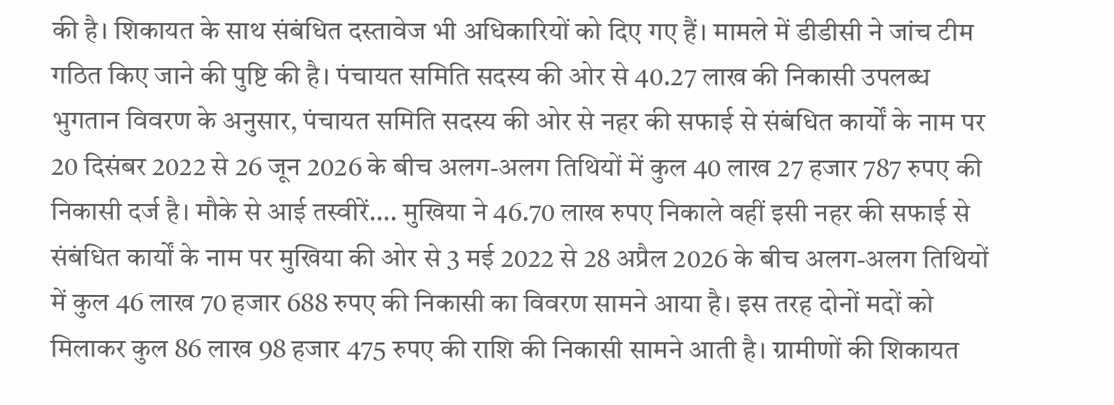की है। शिकायत के साथ संबंधित दस्तावेज भी अधिकारियों को दिए गए हैं। मामले में डीडीसी ने जांच टीम गठित किए जाने की पुष्टि की है। पंचायत समिति सदस्य की ओर से 40.27 लाख की निकासी उपलब्ध भुगतान विवरण के अनुसार, पंचायत समिति सदस्य की ओर से नहर की सफाई से संबंधित कार्यों के नाम पर 20 दिसंबर 2022 से 26 जून 2026 के बीच अलग-अलग तिथियों में कुल 40 लाख 27 हजार 787 रुपए की निकासी दर्ज है। मौके से आई तस्वीरें…. मुखिया ने 46.70 लाख रुपए निकाले वहीं इसी नहर की सफाई से संबंधित कार्यों के नाम पर मुखिया की ओर से 3 मई 2022 से 28 अप्रैल 2026 के बीच अलग-अलग तिथियों में कुल 46 लाख 70 हजार 688 रुपए की निकासी का विवरण सामने आया है। इस तरह दोनों मदों को मिलाकर कुल 86 लाख 98 हजार 475 रुपए की राशि की निकासी सामने आती है। ग्रामीणों की शिकायत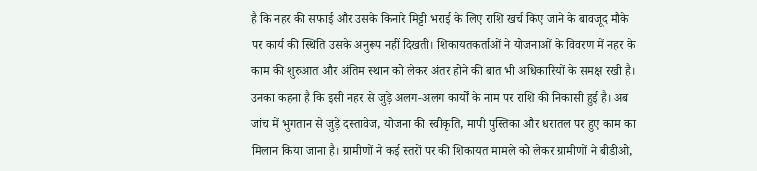है कि नहर की सफाई और उसके किनारे मिट्टी भराई के लिए राशि खर्च किए जाने के बावजूद मौके पर कार्य की स्थिति उसके अनुरूप नहीं दिखती। शिकायतकर्ताओं ने योजनाओं के विवरण में नहर के काम की शुरुआत और अंतिम स्थान को लेकर अंतर होने की बात भी अधिकारियों के समक्ष रखी है। उनका कहना है कि इसी नहर से जुड़े अलग-अलग कार्यों के नाम पर राशि की निकासी हुई है। अब जांच में भुगतान से जुड़े दस्तावेज, योजना की स्वीकृति, मापी पुस्तिका और धरातल पर हुए काम का मिलान किया जाना है। ग्रामीणों ने कई स्तरों पर की शिकायत मामले को लेकर ग्रामीणों ने बीडीओ,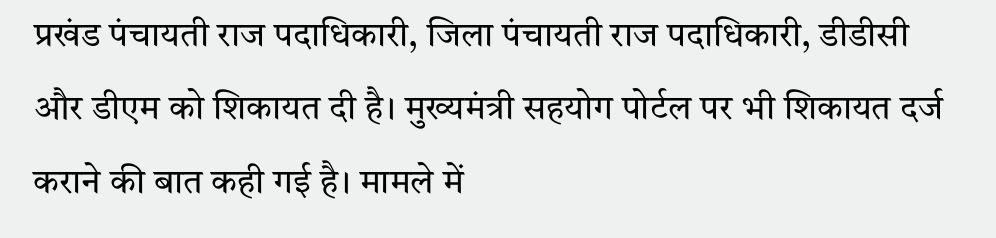प्रखंड पंचायती राज पदाधिकारी, जिला पंचायती राज पदाधिकारी, डीडीसी और डीएम को शिकायत दी है। मुख्यमंत्री सहयोग पोर्टल पर भी शिकायत दर्ज कराने की बात कही गई है। मामले में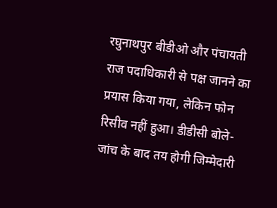रघुनाथपुर बीडीओ और पंचायती राज पदाधिकारी से पक्ष जानने का प्रयास किया गया, लेकिन फोन रिसीव नहीं हुआ। डीडीसी बोले- जांच के बाद तय होगी जिम्मेदारी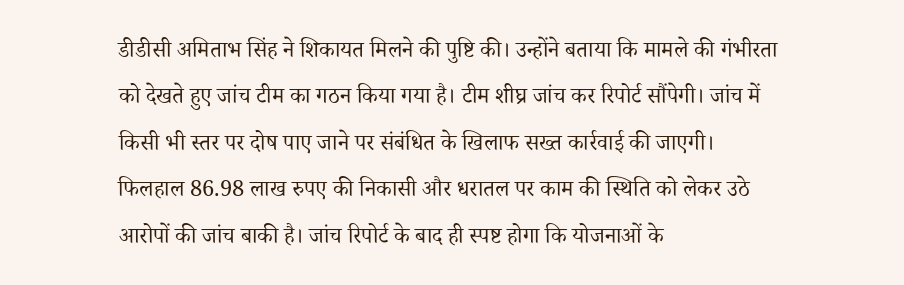डीडीसी अमिताभ सिंह ने शिकायत मिलने की पुष्टि की। उन्होंने बताया कि मामले की गंभीरता को देखते हुए जांच टीम का गठन किया गया है। टीम शीघ्र जांच कर रिपोर्ट सौंपेगी। जांच में किसी भी स्तर पर दोष पाए जाने पर संबंधित के खिलाफ सख्त कार्रवाई की जाएगी। फिलहाल 86.98 लाख रुपए की निकासी और धरातल पर काम की स्थिति को लेकर उठे आरोपों की जांच बाकी है। जांच रिपोर्ट के बाद ही स्पष्ट होगा कि योजनाओं के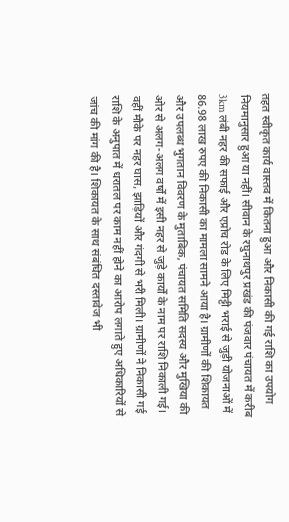तहत स्वीकृत कार्य वास्तव में कितना हुआ और निकासी की गई राशि का उपयोग नियमानुसार हुआ या नहीं। सीवान के रघुनाथपुर प्रखंड की पंजवार पंचायत में करीब 3km लंबी नहर की सफाई और एप्रोच रोड के लिए मिट्टी भराई से जुड़ी योजनाओं में 86.98 लाख रुपए की निकासी का मामला सामने आया है। ग्रामीणों की शिकायत और उपलब्ध भुगतान विवरण के मुताबिक, पंचायत समिति सदस्य और मुखिया की ओर से अलग-अलग वर्षों में इसी नहर से जुड़े कार्यों के नाम पर राशि निकाली गई। वहीं मौके पर नहर घास, झाड़ियों और गंदगी से भरी मिली। ग्रामीणों ने निकासी गई राशि के अनुपात में धरातल पर काम नहीं होने का आरोप लगाते हुए अधिकारियों से जांच की मांग की है। शिकायत के साथ संबंधित दस्तावेज भी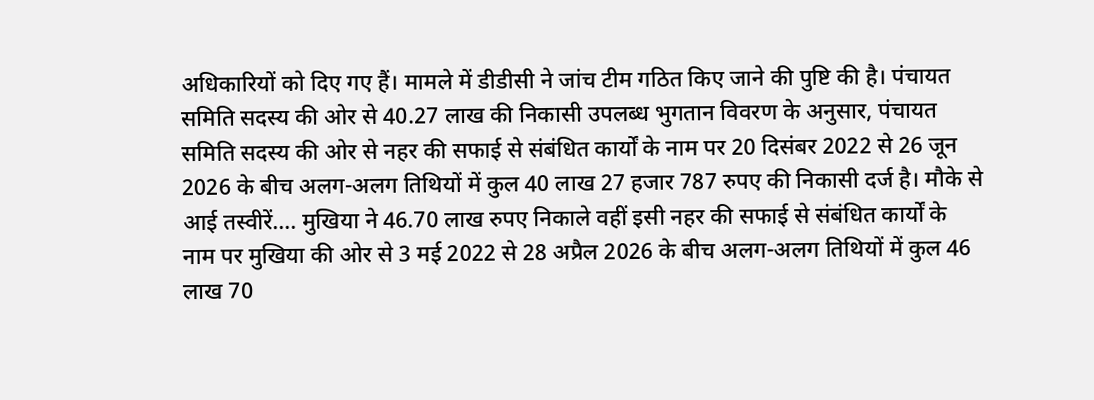अधिकारियों को दिए गए हैं। मामले में डीडीसी ने जांच टीम गठित किए जाने की पुष्टि की है। पंचायत समिति सदस्य की ओर से 40.27 लाख की निकासी उपलब्ध भुगतान विवरण के अनुसार, पंचायत समिति सदस्य की ओर से नहर की सफाई से संबंधित कार्यों के नाम पर 20 दिसंबर 2022 से 26 जून 2026 के बीच अलग-अलग तिथियों में कुल 40 लाख 27 हजार 787 रुपए की निकासी दर्ज है। मौके से आई तस्वीरें…. मुखिया ने 46.70 लाख रुपए निकाले वहीं इसी नहर की सफाई से संबंधित कार्यों के नाम पर मुखिया की ओर से 3 मई 2022 से 28 अप्रैल 2026 के बीच अलग-अलग तिथियों में कुल 46 लाख 70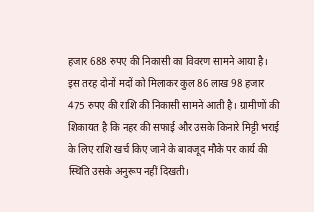हजार 688 रुपए की निकासी का विवरण सामने आया है। इस तरह दोनों मदों को मिलाकर कुल 86 लाख 98 हजार 475 रुपए की राशि की निकासी सामने आती है। ग्रामीणों की शिकायत है कि नहर की सफाई और उसके किनारे मिट्टी भराई के लिए राशि खर्च किए जाने के बावजूद मौके पर कार्य की स्थिति उसके अनुरूप नहीं दिखती।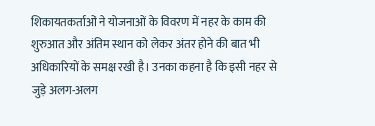शिकायतकर्ताओं ने योजनाओं के विवरण में नहर के काम की शुरुआत और अंतिम स्थान को लेकर अंतर होने की बात भी अधिकारियों के समक्ष रखी है। उनका कहना है कि इसी नहर से जुड़े अलग-अलग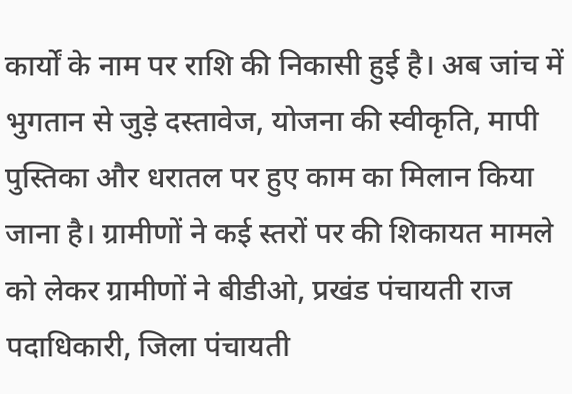कार्यों के नाम पर राशि की निकासी हुई है। अब जांच में भुगतान से जुड़े दस्तावेज, योजना की स्वीकृति, मापी पुस्तिका और धरातल पर हुए काम का मिलान किया जाना है। ग्रामीणों ने कई स्तरों पर की शिकायत मामले को लेकर ग्रामीणों ने बीडीओ, प्रखंड पंचायती राज पदाधिकारी, जिला पंचायती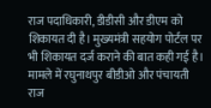राज पदाधिकारी, डीडीसी और डीएम को शिकायत दी है। मुख्यमंत्री सहयोग पोर्टल पर भी शिकायत दर्ज कराने की बात कही गई है। मामले में रघुनाथपुर बीडीओ और पंचायती राज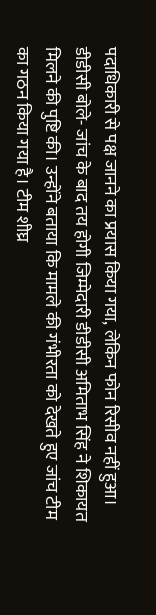पदाधिकारी से पक्ष जानने का प्रयास किया गया, लेकिन फोन रिसीव नहीं हुआ। डीडीसी बोले- जांच के बाद तय होगी जिम्मेदारी डीडीसी अमिताभ सिंह ने शिकायत मिलने की पुष्टि की। उन्होंने बताया कि मामले की गंभीरता को देखते हुए जांच टीम का गठन किया गया है। टीम शीघ्र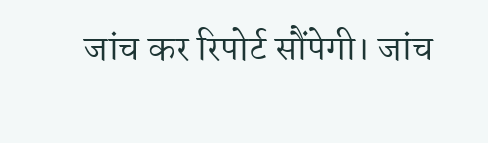जांच कर रिपोर्ट सौंपेगी। जांच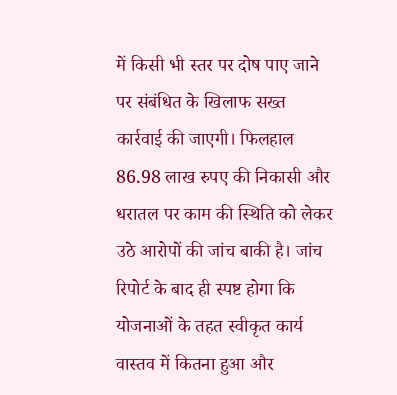में किसी भी स्तर पर दोष पाए जाने पर संबंधित के खिलाफ सख्त कार्रवाई की जाएगी। फिलहाल 86.98 लाख रुपए की निकासी और धरातल पर काम की स्थिति को लेकर उठे आरोपों की जांच बाकी है। जांच रिपोर्ट के बाद ही स्पष्ट होगा कि योजनाओं के तहत स्वीकृत कार्य वास्तव में कितना हुआ और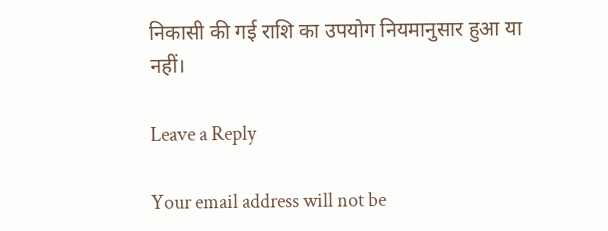निकासी की गई राशि का उपयोग नियमानुसार हुआ या नहीं।

Leave a Reply

Your email address will not be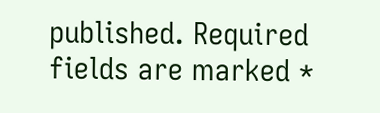published. Required fields are marked *